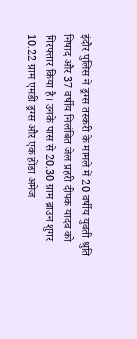इंदौर पुलिस ने ड्रग्स तस्करी के मामले में 20 वर्षीय युवती श्रुति निषाद और 37 वर्षीय निलंबित जेल प्रहरी दीपक यादव को गिरफ्तार किया है। उनके पास से 20.30 ग्राम ब्राउन शुगर 10.22 ग्राम एमडी ड्रग्स और एक होंडा अमेज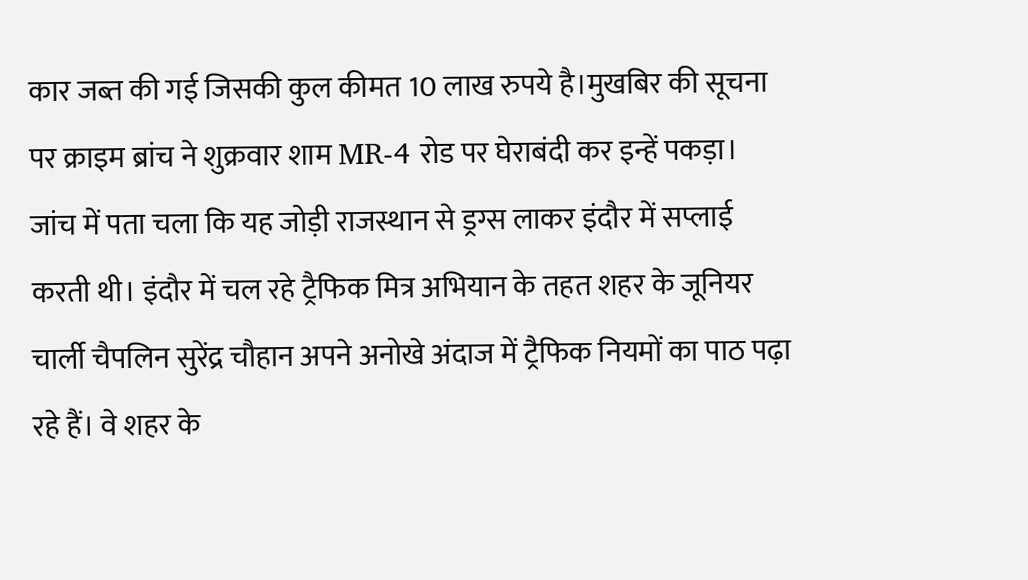कार जब्त की गई जिसकी कुल कीमत 10 लाख रुपये है।मुखबिर की सूचना पर क्राइम ब्रांच ने शुक्रवार शाम MR-4 रोड पर घेराबंदी कर इन्हें पकड़ा। जांच में पता चला कि यह जोड़ी राजस्थान से ड्रग्स लाकर इंदौर में सप्लाई करती थी। इंदौर में चल रहे ट्रैफिक मित्र अभियान के तहत शहर के जूनियर चार्ली चैपलिन सुरेंद्र चौहान अपने अनोखे अंदाज में ट्रैफिक नियमों का पाठ पढ़ा रहे हैं। वे शहर के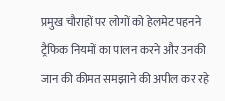प्रमुख चौराहों पर लोगों को हेलमेट पहनने ट्रैफिक नियमों का पालन करने और उनकी जान की कीमत समझाने की अपील कर रहे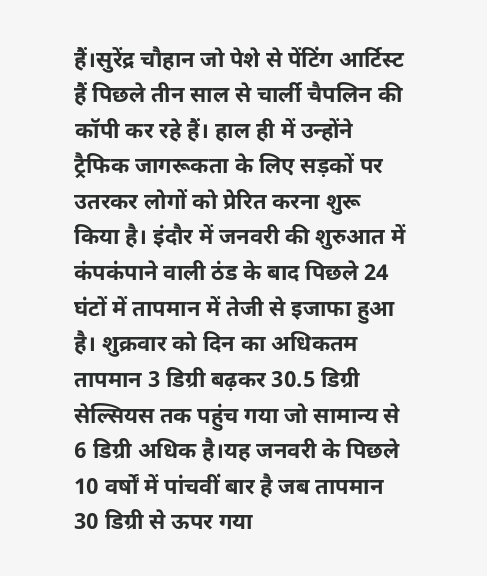हैं।सुरेंद्र चौहान जो पेशे से पेंटिंग आर्टिस्ट हैं पिछले तीन साल से चार्ली चैपलिन की कॉपी कर रहे हैं। हाल ही में उन्होंने ट्रैफिक जागरूकता के लिए सड़कों पर उतरकर लोगों को प्रेरित करना शुरू किया है। इंदौर में जनवरी की शुरुआत में कंपकंपाने वाली ठंड के बाद पिछले 24 घंटों में तापमान में तेजी से इजाफा हुआ है। शुक्रवार को दिन का अधिकतम तापमान 3 डिग्री बढ़कर 30.5 डिग्री सेल्सियस तक पहुंच गया जो सामान्य से 6 डिग्री अधिक है।यह जनवरी के पिछले 10 वर्षों में पांचवीं बार है जब तापमान 30 डिग्री से ऊपर गया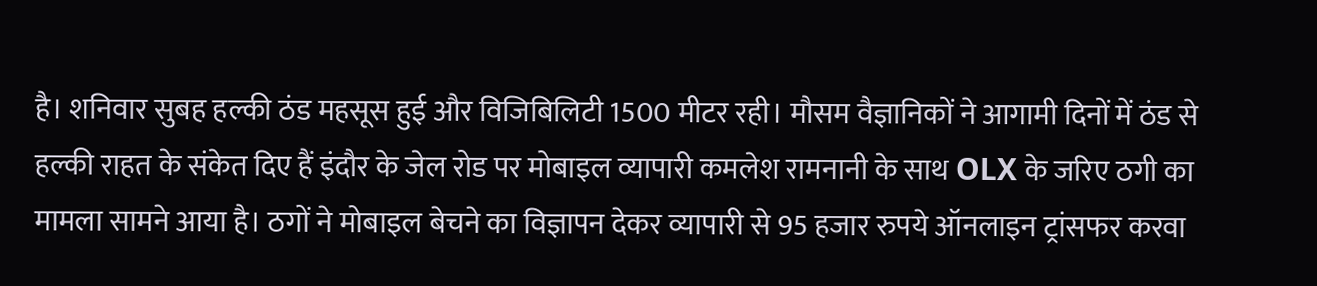है। शनिवार सुबह हल्की ठंड महसूस हुई और विजिबिलिटी 1500 मीटर रही। मौसम वैज्ञानिकों ने आगामी दिनों में ठंड से हल्की राहत के संकेत दिए हैं इंदौर के जेल रोड पर मोबाइल व्यापारी कमलेश रामनानी के साथ OLX के जरिए ठगी का मामला सामने आया है। ठगों ने मोबाइल बेचने का विज्ञापन देकर व्यापारी से 95 हजार रुपये ऑनलाइन ट्रांसफर करवा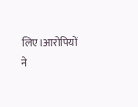लिए।आरोपियों ने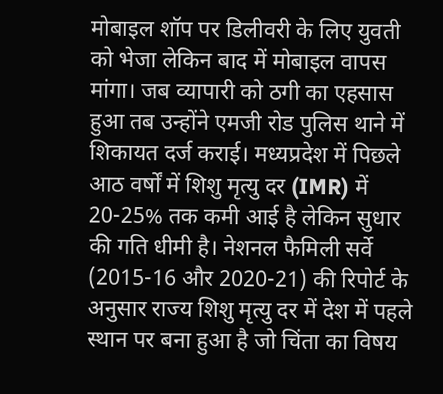मोबाइल शॉप पर डिलीवरी के लिए युवती को भेजा लेकिन बाद में मोबाइल वापस मांगा। जब व्यापारी को ठगी का एहसास हुआ तब उन्होंने एमजी रोड पुलिस थाने में शिकायत दर्ज कराई। मध्यप्रदेश में पिछले आठ वर्षों में शिशु मृत्यु दर (IMR) में 20-25% तक कमी आई है लेकिन सुधार की गति धीमी है। नेशनल फैमिली सर्वे (2015-16 और 2020-21) की रिपोर्ट के अनुसार राज्य शिशु मृत्यु दर में देश में पहले स्थान पर बना हुआ है जो चिंता का विषय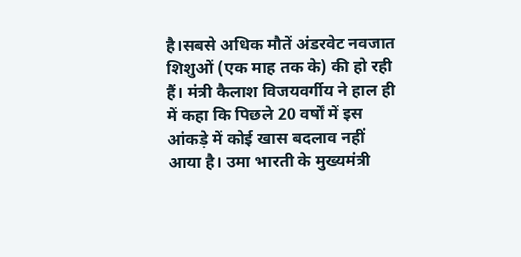है।सबसे अधिक मौतें अंडरवेट नवजात शिशुओं (एक माह तक के) की हो रही हैं। मंत्री कैलाश विजयवर्गीय ने हाल ही में कहा कि पिछले 20 वर्षों में इस आंकड़े में कोई खास बदलाव नहीं आया है। उमा भारती के मुख्यमंत्री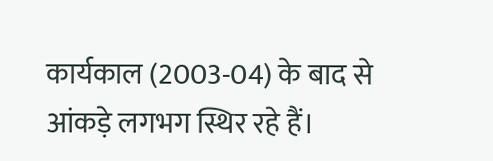कार्यकाल (2003-04) के बाद से आंकड़े लगभग स्थिर रहे हैं।